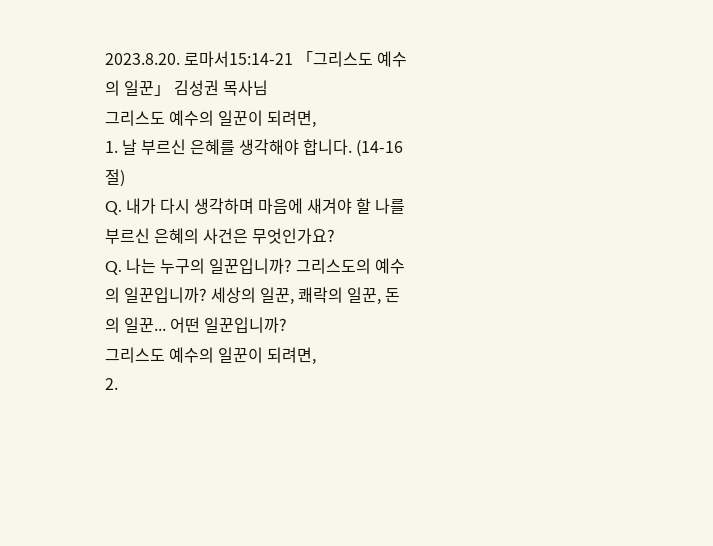2023.8.20. 로마서15:14-21 「그리스도 예수의 일꾼」 김성권 목사님
그리스도 예수의 일꾼이 되려면,
1. 날 부르신 은혜를 생각해야 합니다. (14-16절)
Q. 내가 다시 생각하며 마음에 새겨야 할 나를 부르신 은혜의 사건은 무엇인가요?
Q. 나는 누구의 일꾼입니까? 그리스도의 예수의 일꾼입니까? 세상의 일꾼, 쾌락의 일꾼, 돈의 일꾼... 어떤 일꾼입니까?
그리스도 예수의 일꾼이 되려면,
2.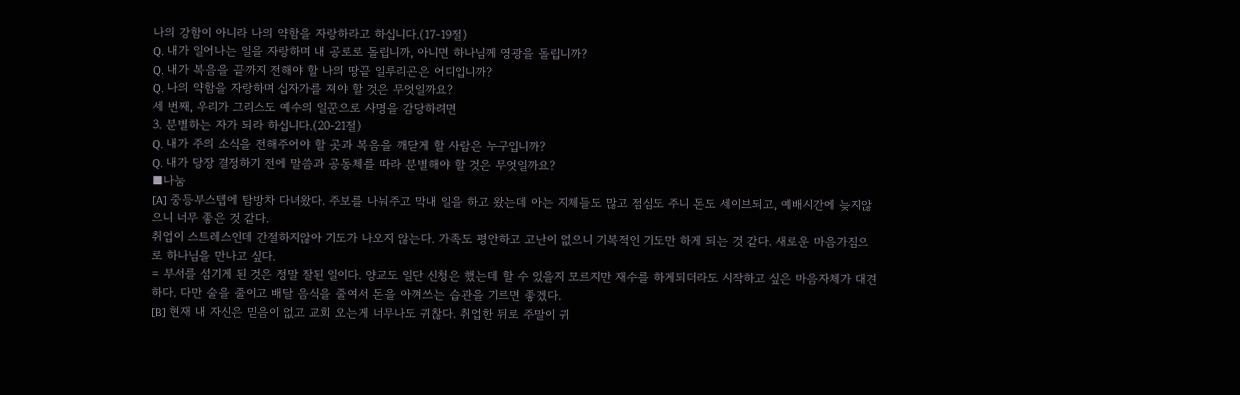나의 강함이 아니라 나의 약함을 자랑하라고 하십니다.(17-19절)
Q. 내가 일어나는 일을 자랑하며 내 공로로 돌립니까, 아니면 하나님께 영광을 돌립니까?
Q. 내가 복음을 끝까지 전해야 할 나의 땅끝 일루리곤은 어디입니까?
Q. 나의 약함을 자랑하며 십자가를 져야 할 것은 무엇일까요?
세 번째, 우리가 그리스도 예수의 일꾼으로 사명을 감당하려면
3. 분별하는 자가 되라 하십니다.(20-21절)
Q. 내가 주의 소식을 전해주어야 할 곳과 복음을 깨닫게 할 사람은 누구입니까?
Q. 내가 당장 결정하기 전에 말씀과 공동체를 따라 분별해야 할 것은 무엇일까요?
■나눔
[A] 중등부스텝에 탐방차 다녀왔다. 주보를 나눠주고 막내 일을 하고 왔는데 아는 지체들도 많고 점심도 주니 돈도 세이브되고, 예배시간에 늦지않으니 너무 좋은 것 같다.
취업이 스트레스인데 간절하지않아 기도가 나오지 않는다. 가족도 평안하고 고난이 없으니 기복적인 기도만 하게 되는 것 같다. 새로운 마음가짐으로 하나님을 만나고 싶다.
= 부서를 섬기게 된 것은 정말 잘된 일이다. 양교도 일단 신청은 했는데 할 수 있을지 모르지만 재수를 하게되더라도 시작하고 싶은 마음자체가 대견하다. 다만 술을 줄이고 배달 음식을 줄여서 돈을 아껴쓰는 습관을 기르면 좋겠다.
[B] 현재 내 자신은 믿음이 없고 교회 오는게 너무나도 귀찮다. 취업한 뒤로 주말이 귀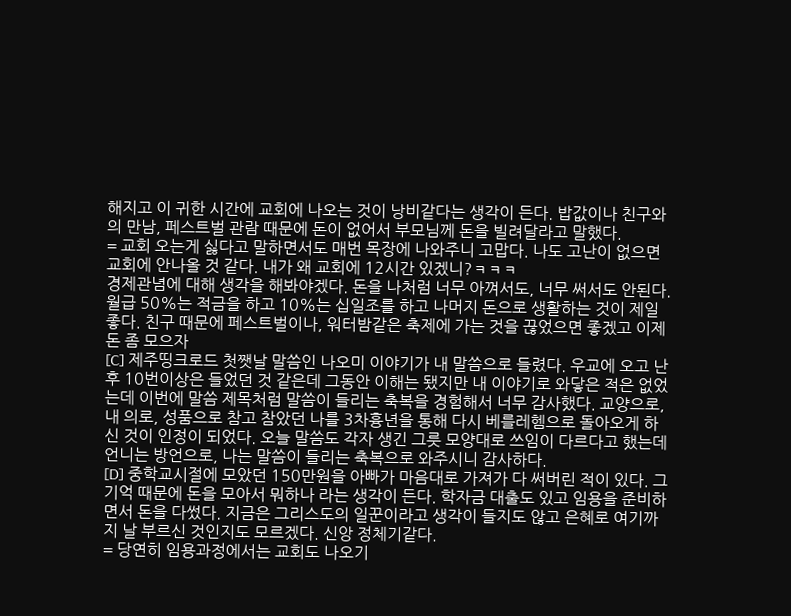해지고 이 귀한 시간에 교회에 나오는 것이 낭비같다는 생각이 든다. 밥값이나 친구와의 만남, 페스트벌 관람 때문에 돈이 없어서 부모님께 돈을 빌려달라고 말했다.
= 교회 오는게 싫다고 말하면서도 매번 목장에 나와주니 고맙다. 나도 고난이 없으면 교회에 안나올 것 같다. 내가 왜 교회에 12시간 있겠니?ㅋㅋㅋ
경제관념에 대해 생각을 해봐야겠다. 돈을 나처럼 너무 아껴서도, 너무 써서도 안된다. 월급 50%는 적금을 하고 10%는 십일조를 하고 나머지 돈으로 생활하는 것이 제일 좋다. 친구 때문에 페스트벌이나, 워터밤같은 축제에 가는 것을 끊었으면 좋겠고 이제 돈 좀 모으자
[C] 제주띵크로드 첫쨋날 말씀인 나오미 이야기가 내 말씀으로 들렸다. 우교에 오고 난 후 10번이상은 들었던 것 같은데 그동안 이해는 됐지만 내 이야기로 와닿은 적은 없었는데 이번에 말씀 제목처럼 말씀이 들리는 축복을 경험해서 너무 감사했다. 교양으로, 내 의로, 성품으로 참고 참았던 나를 3차흉년을 통해 다시 베를레헴으로 돌아오게 하신 것이 인정이 되었다. 오늘 말씀도 각자 생긴 그릇 모양대로 쓰임이 다르다고 했는데 언니는 방언으로, 나는 말씀이 들리는 축복으로 와주시니 감사하다.
[D] 중학교시절에 모았던 150만원을 아빠가 마음대로 가져가 다 써버린 적이 있다. 그 기억 때문에 돈을 모아서 뭐하나 라는 생각이 든다. 학자금 대출도 있고 임용을 준비하면서 돈을 다썼다. 지금은 그리스도의 일꾼이라고 생각이 들지도 않고 은혜로 여기까지 날 부르신 것인지도 모르겠다. 신앙 정체기같다.
= 당연히 임용과정에서는 교회도 나오기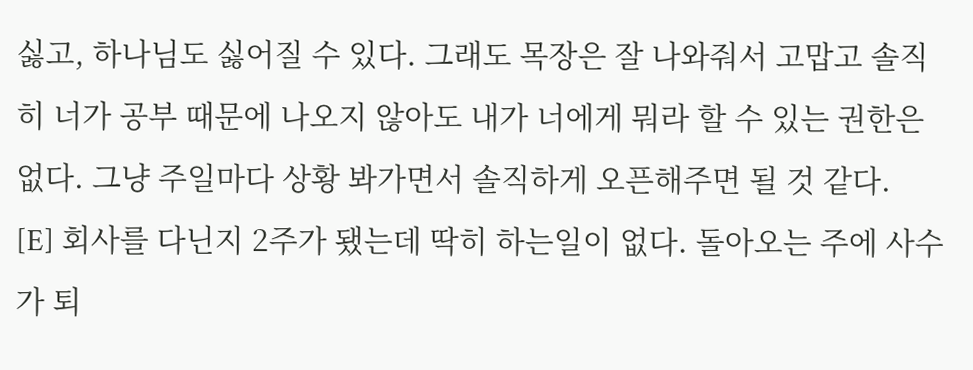싫고, 하나님도 싫어질 수 있다. 그래도 목장은 잘 나와줘서 고맙고 솔직히 너가 공부 때문에 나오지 않아도 내가 너에게 뭐라 할 수 있는 권한은 없다. 그냥 주일마다 상황 봐가면서 솔직하게 오픈해주면 될 것 같다.
[E] 회사를 다닌지 2주가 됐는데 딱히 하는일이 없다. 돌아오는 주에 사수가 퇴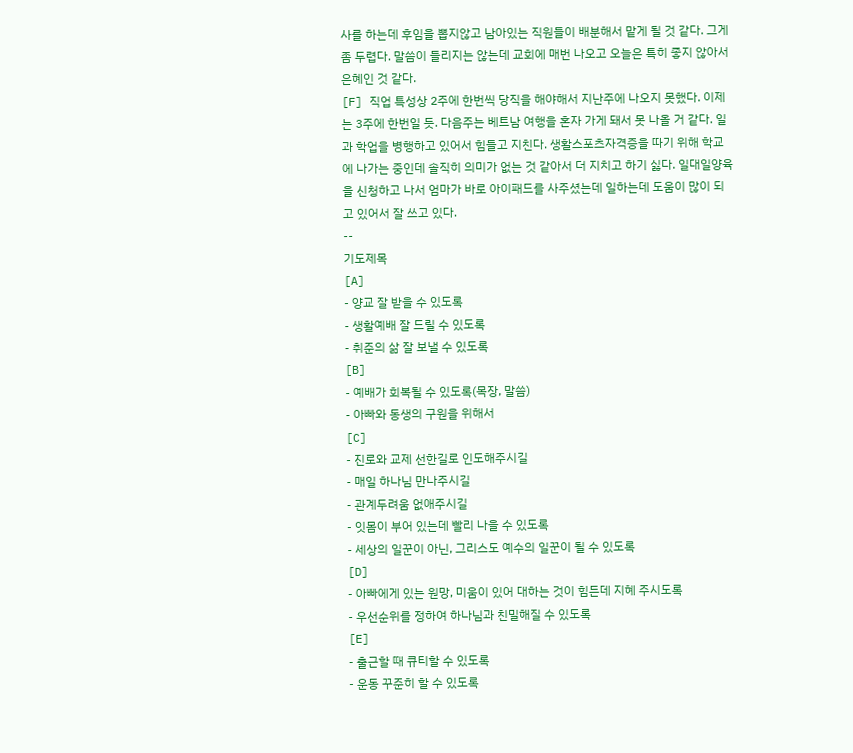사를 하는데 후임을 뽑지않고 남아있는 직원들이 배분해서 맡게 될 것 같다. 그게 좀 두렵다. 말씀이 들리지는 않는데 교회에 매번 나오고 오늘은 특히 좋지 않아서 은혜인 것 같다.
[F] 직업 특성상 2주에 한번씩 당직을 해야해서 지난주에 나오지 못했다. 이제는 3주에 한번일 듯. 다음주는 베트남 여행을 혼자 가게 돼서 못 나올 거 같다. 일과 학업을 병행하고 있어서 힘들고 지친다. 생활스포츠자격증을 따기 위해 학교에 나가는 중인데 솔직히 의미가 없는 것 같아서 더 지치고 하기 싫다. 일대일양육을 신청하고 나서 엄마가 바로 아이패드를 사주셨는데 일하는데 도움이 많이 되고 있어서 잘 쓰고 있다.
--
기도제목
[A]
- 양교 잘 받을 수 있도록
- 생활예배 잘 드릴 수 있도록
- 취준의 삶 잘 보낼 수 있도록
[B]
- 예배가 회복될 수 있도록(목장, 말씀)
- 아빠와 동생의 구원을 위해서
[C]
- 진로와 교제 선한길로 인도해주시길
- 매일 하나님 만나주시길
- 관계두려움 없애주시길
- 잇몸이 부어 있는데 빨리 나을 수 있도록
- 세상의 일꾼이 아닌, 그리스도 예수의 일꾼이 될 수 있도록
[D]
- 아빠에게 있는 원망, 미움이 있어 대하는 것이 힘든데 지혜 주시도록
- 우선순위를 정하여 하나님과 친밀해질 수 있도록
[E]
- 출근할 때 큐티할 수 있도록
- 운동 꾸준히 할 수 있도록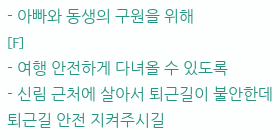- 아빠와 동생의 구원을 위해
[F]
- 여행 안전하게 다녀올 수 있도록
- 신림 근처에 살아서 퇴근길이 불안한데 퇴근길 안전 지켜주시길